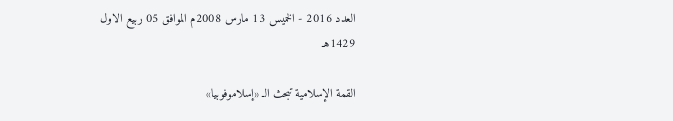العدد 2016 - الخميس 13 مارس 2008م الموافق 05 ربيع الاول 1429هـ

القمة الإسلامية تبحث الـ «إسلاموفوبيا»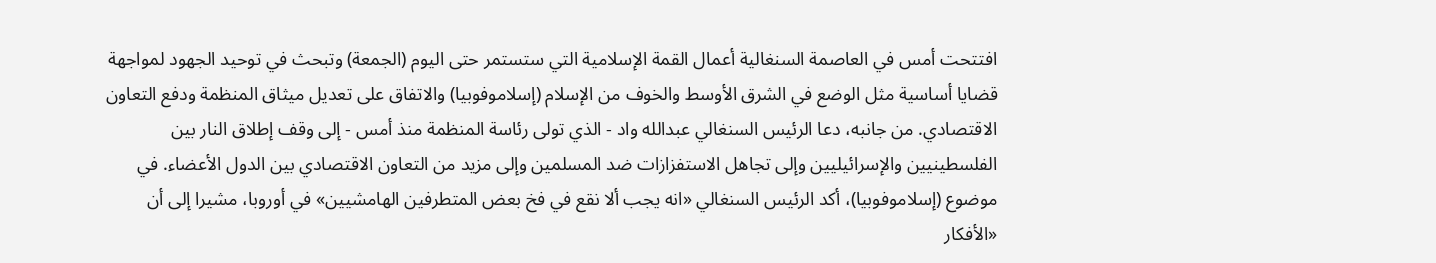افتتحت أمس في العاصمة السنغالية أعمال القمة الإسلامية التي ستستمر حتى اليوم (الجمعة) وتبحث في توحيد الجهود لمواجهة قضايا أساسية مثل الوضع في الشرق الأوسط والخوف من الإسلام (إسلاموفوبيا) والاتفاق على تعديل ميثاق المنظمة ودفع التعاون الاقتصادي. من جانبه، دعا الرئيس السنغالي عبدالله واد - الذي تولى رئاسة المنظمة منذ أمس - إلى وقف إطلاق النار بين الفلسطينيين والإسرائيليين وإلى تجاهل الاستفزازات ضد المسلمين وإلى مزيد من التعاون الاقتصادي بين الدول الأعضاء. في موضوع (إسلاموفوبيا)، أكد الرئيس السنغالي «انه يجب ألا نقع في فخ بعض المتطرفين الهامشيين» في أوروبا، مشيرا إلى أن «الأفكار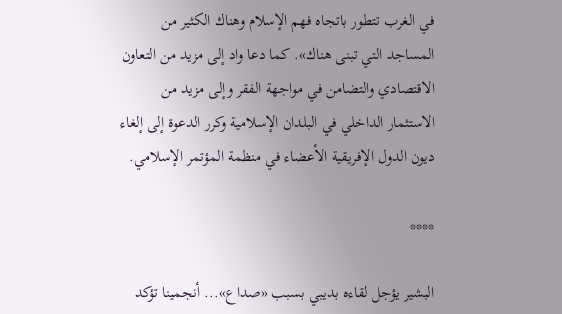في الغرب تتطور باتجاه فهم الإسلام وهناك الكثير من المساجد التي تبنى هناك». كما دعا واد إلى مزيد من التعاون الاقتصادي والتضامن في مواجهة الفقر وإلى مزيد من الاستثمار الداخلي في البلدان الإسلامية وكرر الدعوة إلى إلغاء ديون الدول الإفريقية الأعضاء في منظمة المؤتمر الإسلامي.

****

البشير يؤجل لقاءه بديبي بسبب «صداع»... أنجمينا تؤكد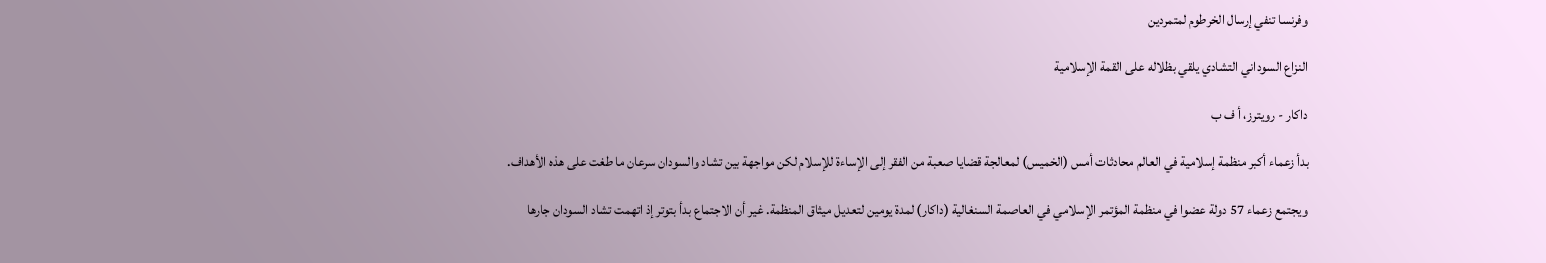وفرنسا تنفي إرسال الخرطوم لمتمردين

النزاع السوداني التشادي يلقي بظلاله على القمة الإسلامية

داكار - رويترز، أ ف ب

بدأ زعماء أكبر منظمة إسلامية في العالم محادثات أمس (الخميس) لمعالجة قضايا صعبة من الفقر إلى الإساءة للإسلام لكن مواجهة بين تشاد والسودان سرعان ما طغت على هذه الأهداف.

ويجتمع زعماء 57 دولة عضوا في منظمة المؤتمر الإسلامي في العاصمة السنغالية (داكار) لمدة يومين لتعديل ميثاق المنظمة. غير أن الاجتماع بدأ بتوتر إذ اتهمت تشاد السودان جارها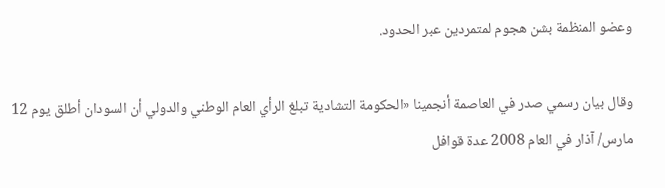وعضو المنظمة بشن هجوم لمتمردين عبر الحدود.

وقال بيان رسمي صدر في العاصمة أنجمينا «الحكومة التشادية تبلغ الرأي العام الوطني والدولي أن السودان أطلق يوم 12 مارس/ آذار في العام 2008 عدة قوافل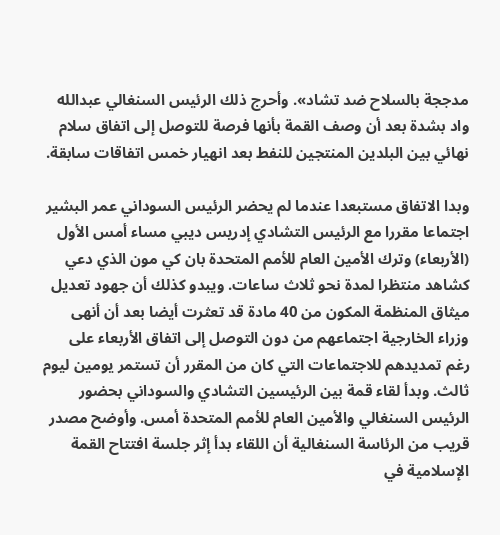مدججة بالسلاح ضد تشاد». وأحرج ذلك الرئيس السنغالي عبدالله واد بشدة بعد أن وصف القمة بأنها فرصة للتوصل إلى اتفاق سلام نهائي بين البلدين المنتجين للنفط بعد انهيار خمس اتفاقات سابقة.

وبدا الاتفاق مستبعدا عندما لم يحضر الرئيس السوداني عمر البشير اجتماعا مقررا مع الرئيس التشادي إدريس ديبي مساء أمس الأول (الأربعاء) وترك الأمين العام للأمم المتحدة بان كي مون الذي دعي كشاهد منتظرا لمدة نحو ثلاث ساعات. ويبدو كذلك أن جهود تعديل ميثاق المنظمة المكون من 40 مادة قد تعثرت أيضا بعد أن أنهى وزراء الخارجية اجتماعهم من دون التوصل إلى اتفاق الأربعاء على رغم تمديدهم للاجتماعات التي كان من المقرر أن تستمر يومين ليوم ثالث. وبدأ لقاء قمة بين الرئيسين التشادي والسوداني بحضور الرئيس السنغالي والأمين العام للأمم المتحدة أمس. وأوضح مصدر قريب من الرئاسة السنغالية أن اللقاء بدأ إثر جلسة افتتاح القمة الإسلامية في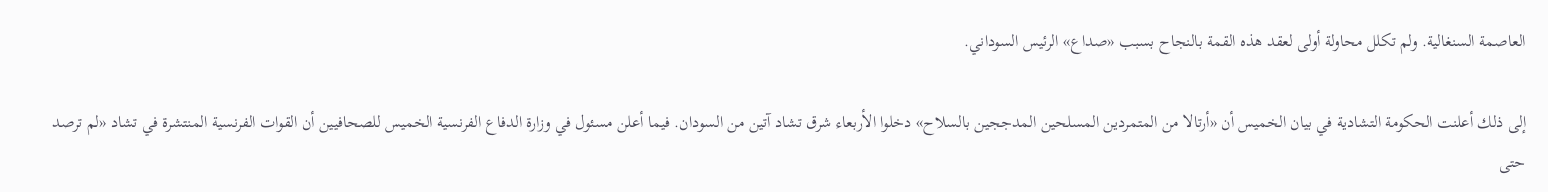العاصمة السنغالية. ولم تكلل محاولة أولى لعقد هذه القمة بالنجاح بسبب «صداع» الرئيس السوداني.

إلى ذلك أعلنت الحكومة التشادية في بيان الخميس أن «أرتالا من المتمردين المسلحين المدججين بالسلاح» دخلوا الأربعاء شرق تشاد آتين من السودان. فيما أعلن مسئول في وزارة الدفاع الفرنسية الخميس للصحافيين أن القوات الفرنسية المنتشرة في تشاد «لم ترصد حتى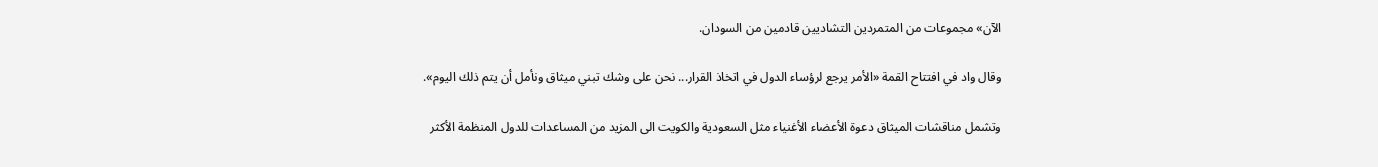الآن» مجموعات من المتمردين التشاديين قادمين من السودان.

وقال واد في افتتاح القمة «الأمر يرجع لرؤساء الدول في اتخاذ القرار... نحن على وشك تبني ميثاق ونأمل أن يتم ذلك اليوم».

وتشمل مناقشات الميثاق دعوة الأعضاء الأغنياء مثل السعودية والكويت الى المزيد من المساعدات للدول المنظمة الأكثر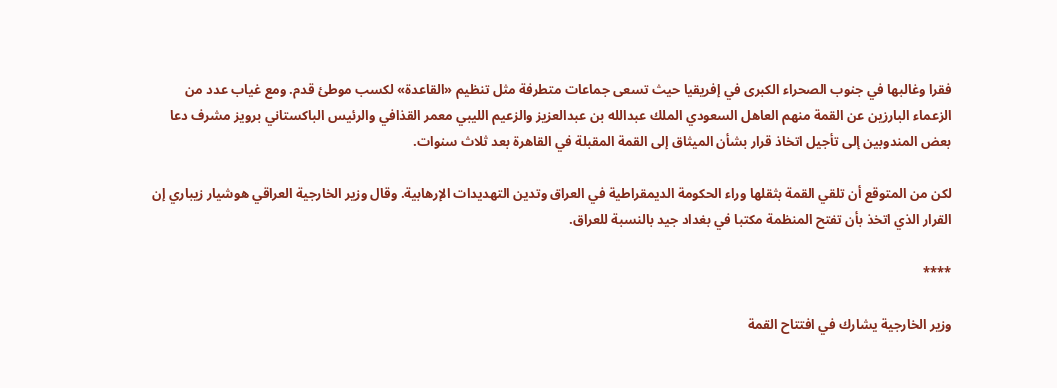فقرا وغالبها في جنوب الصحراء الكبرى في إفريقيا حيث تسعى جماعات متطرفة مثل تنظيم «القاعدة» لكسب موطئ قدم. ومع غياب عدد من الزعماء البارزين عن القمة منهم العاهل السعودي الملك عبدالله بن عبدالعزيز والزعيم الليبي معمر القذافي والرئيس الباكستاني برويز مشرف دعا بعض المندوبين إلى تأجيل اتخاذ قرار بشأن الميثاق إلى القمة المقبلة في القاهرة بعد ثلاث سنوات.

لكن من المتوقع أن تلقي القمة بثقلها وراء الحكومة الديمقراطية في العراق وتدين التهديدات الإرهابية. وقال وزير الخارجية العراقي هوشيار زيباري إن القرار الذي اتخذ بأن تفتح المنظمة مكتبا في بغداد جيد بالنسبة للعراق.

****

وزير الخارجية يشارك في افتتاح القمة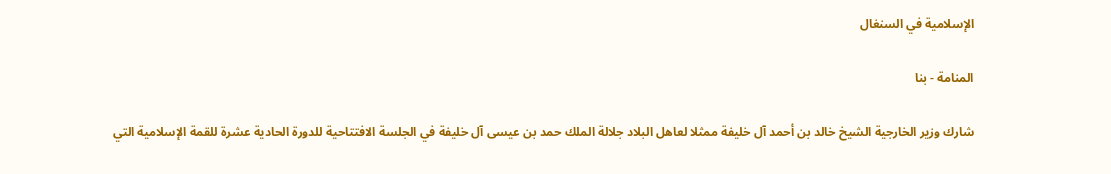الإسلامية في السنغال

المنامة - بنا

شارك وزير الخارجية الشيخ خالد بن أحمد آل خليفة ممثلا لعاهل البلاد جلالة الملك حمد بن عيسى آل خليفة في الجلسة الافتتاحية للدورة الحادية عشرة للقمة الإسلامية التي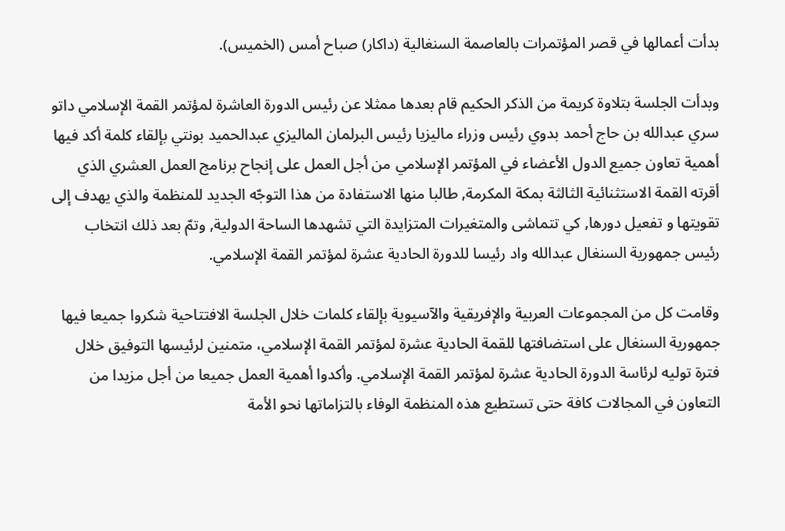بدأت أعمالها في قصر المؤتمرات بالعاصمة السنغالية (داكار) صباح أمس (الخميس).

وبدأت الجلسة بتلاوة كريمة من الذكر الحكيم قام بعدها ممثلا عن رئيس الدورة العاشرة لمؤتمر القمة الإسلامي داتو سري عبدالله بن حاج أحمد بدوي رئيس وزراء ماليزيا رئيس البرلمان الماليزي عبدالحميد بونتي بإلقاء كلمة أكد فيها أهمية تعاون جميع الدول الأعضاء في المؤتمر الإسلامي من أجل العمل على إنجاح برنامج العمل العشري الذي أقرته القمة الاستثنائية الثالثة بمكة المكرمة, طالبا منها الاستفادة من هذا التوجّه الجديد للمنظمة والذي يهدف إلى تقويتها و تفعيل دورها, كي تتماشى والمتغيرات المتزايدة التي تشهدها الساحة الدولية, وتمّ بعد ذلك انتخاب رئيس جمهورية السنغال عبدالله واد رئيسا للدورة الحادية عشرة لمؤتمر القمة الإسلامي.

وقامت كل من المجموعات العربية والإفريقية والآسيوية بإلقاء كلمات خلال الجلسة الافتتاحية شكروا جميعا فيها جمهورية السنغال على استضافتها للقمة الحادية عشرة لمؤتمر القمة الإسلامي، متمنين لرئيسها التوفيق خلال فترة توليه لرئاسة الدورة الحادية عشرة لمؤتمر القمة الإسلامي. وأكدوا أهمية العمل جميعا من أجل مزيدا من التعاون في المجالات كافة حتى تستطيع هذه المنظمة الوفاء بالتزاماتها نحو الأمة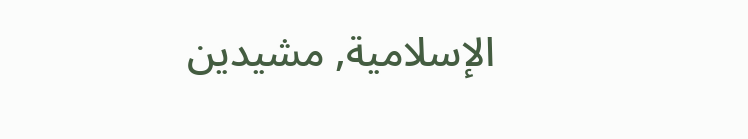الإسلامية, مشيدين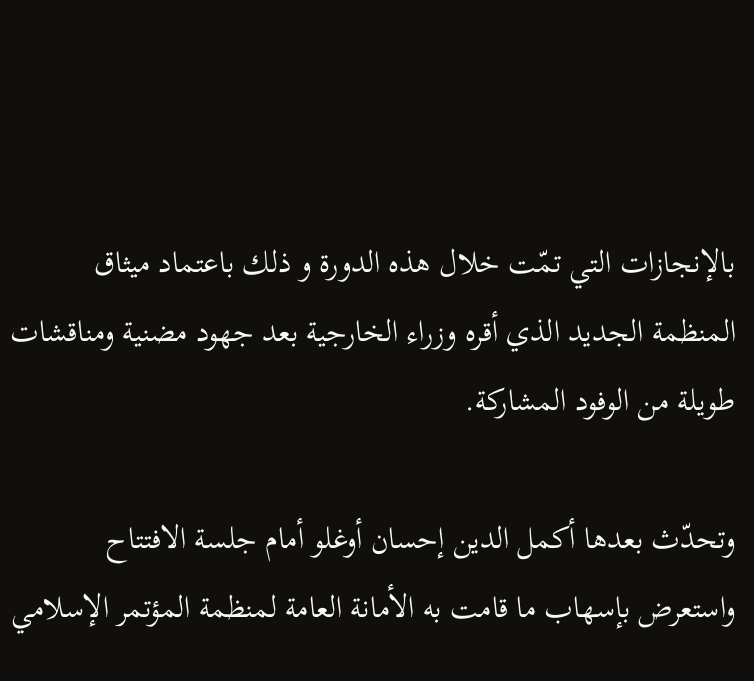بالإنجازات التي تمّت خلال هذه الدورة و ذلك باعتماد ميثاق المنظمة الجديد الذي أقره وزراء الخارجية بعد جهود مضنية ومناقشات طويلة من الوفود المشاركة.

وتحدّث بعدها أكمل الدين إحسان أوغلو أمام جلسة الافتتاح واستعرض بإسهاب ما قامت به الأمانة العامة لمنظمة المؤتمر الإسلامي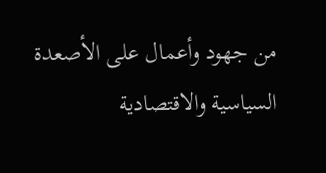من جهود وأعمال على الأصعدة السياسية والاقتصادية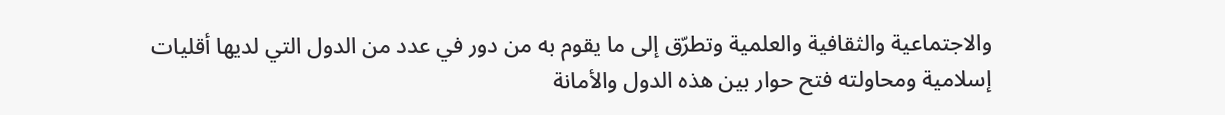والاجتماعية والثقافية والعلمية وتطرّق إلى ما يقوم به من دور في عدد من الدول التي لديها أقليات إسلامية ومحاولته فتح حوار بين هذه الدول والأمانة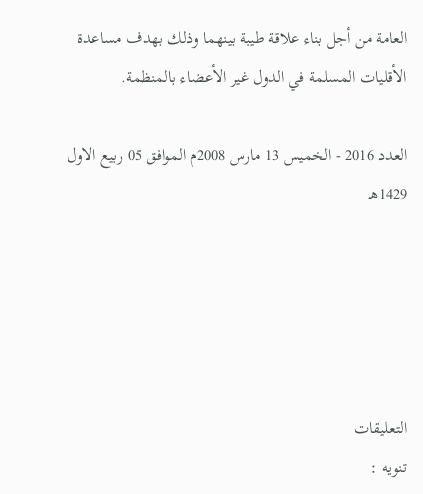العامة من أجل بناء علاقة طيبة بينهما وذلك بهدف مساعدة الأقليات المسلمة في الدول غير الأعضاء بالمنظمة.

العدد 2016 - الخميس 13 مارس 2008م الموافق 05 ربيع الاول 1429هـ





التعليقات
تنويه :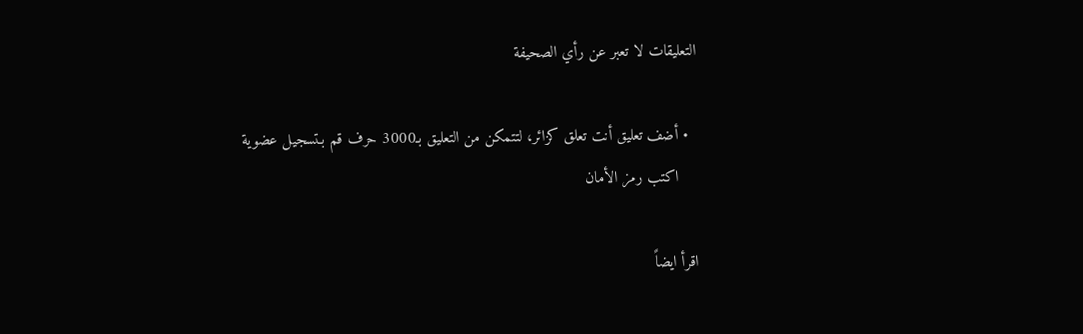التعليقات لا تعبر عن رأي الصحيفة

  • أضف تعليق أنت تعلق كزائر، لتتمكن من التعليق بـ3000 حرف قم بـتسجيل عضوية
    اكتب رمز الأمان

اقرأ ايضاً